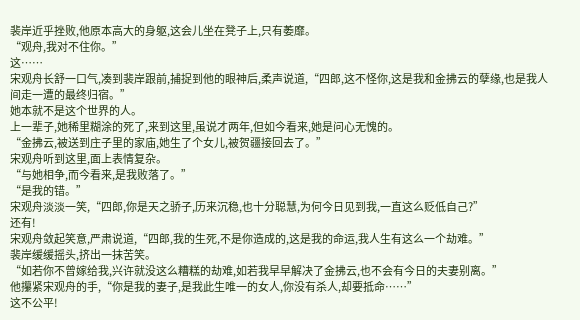裴岸近乎挫败,他原本高大的身躯,这会儿坐在凳子上,只有萎靡。
“观舟,我对不住你。”
这……
宋观舟长舒一口气,凑到裴岸跟前,捕捉到他的眼神后,柔声说道,“四郎,这不怪你,这是我和金拂云的孽缘,也是我人间走一遭的最终归宿。”
她本就不是这个世界的人。
上一辈子,她稀里糊涂的死了,来到这里,虽说才两年,但如今看来,她是问心无愧的。
“金拂云,被送到庄子里的家庙,她生了个女儿,被贺疆接回去了。”
宋观舟听到这里,面上表情复杂。
“与她相争,而今看来,是我败落了。”
“是我的错。”
宋观舟淡淡一笑,“四郎,你是天之骄子,历来沉稳,也十分聪慧,为何今日见到我,一直这么贬低自己?”
还有!
宋观舟敛起笑意,严肃说道,“四郎,我的生死,不是你造成的,这是我的命运,我人生有这么一个劫难。”
裴岸缓缓摇头,挤出一抹苦笑。
“如若你不曾嫁给我,兴许就没这么糟糕的劫难,如若我早早解决了金拂云,也不会有今日的夫妻别离。”
他攥紧宋观舟的手,“你是我的妻子,是我此生唯一的女人,你没有杀人,却要抵命……”
这不公平!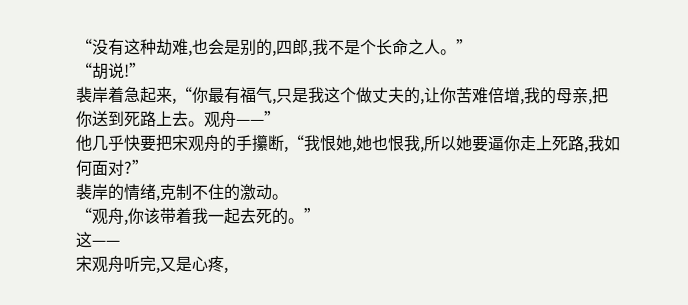“没有这种劫难,也会是别的,四郎,我不是个长命之人。”
“胡说!”
裴岸着急起来,“你最有福气,只是我这个做丈夫的,让你苦难倍增,我的母亲,把你送到死路上去。观舟——”
他几乎快要把宋观舟的手攥断,“我恨她,她也恨我,所以她要逼你走上死路,我如何面对?”
裴岸的情绪,克制不住的激动。
“观舟,你该带着我一起去死的。”
这——
宋观舟听完,又是心疼,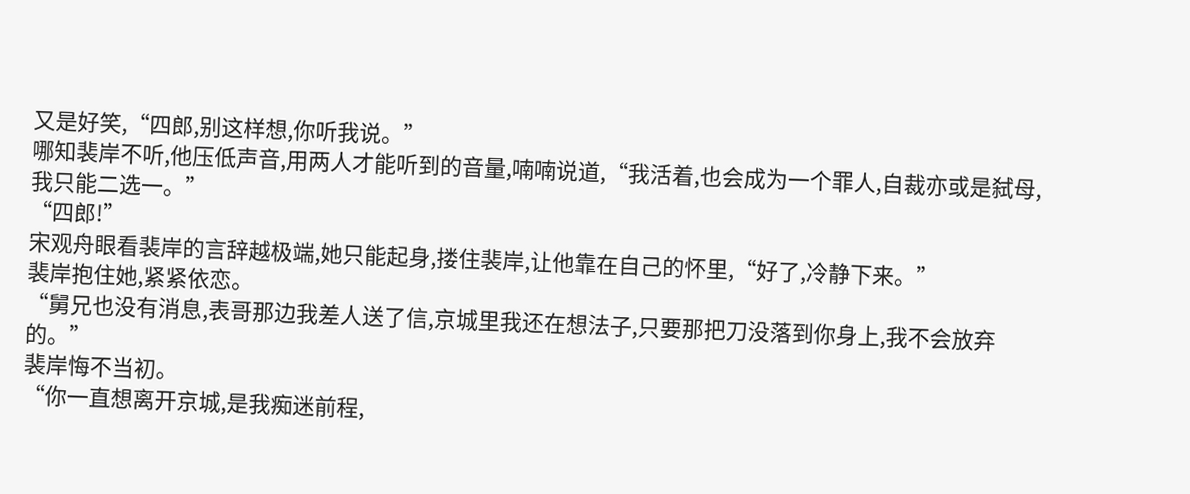又是好笑,“四郎,别这样想,你听我说。”
哪知裴岸不听,他压低声音,用两人才能听到的音量,喃喃说道,“我活着,也会成为一个罪人,自裁亦或是弑母,我只能二选一。”
“四郎!”
宋观舟眼看裴岸的言辞越极端,她只能起身,搂住裴岸,让他靠在自己的怀里,“好了,冷静下来。”
裴岸抱住她,紧紧依恋。
“舅兄也没有消息,表哥那边我差人送了信,京城里我还在想法子,只要那把刀没落到你身上,我不会放弃的。”
裴岸悔不当初。
“你一直想离开京城,是我痴迷前程,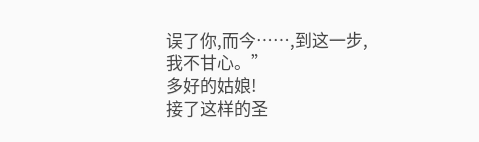误了你,而今……,到这一步,我不甘心。”
多好的姑娘!
接了这样的圣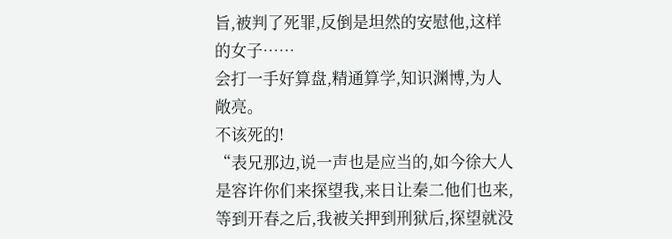旨,被判了死罪,反倒是坦然的安慰他,这样的女子……
会打一手好算盘,精通算学,知识渊博,为人敞亮。
不该死的!
“表兄那边,说一声也是应当的,如今徐大人是容许你们来探望我,来日让秦二他们也来,等到开春之后,我被关押到刑狱后,探望就没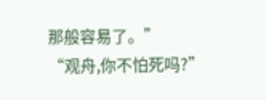那般容易了。”
“观舟,你不怕死吗?”